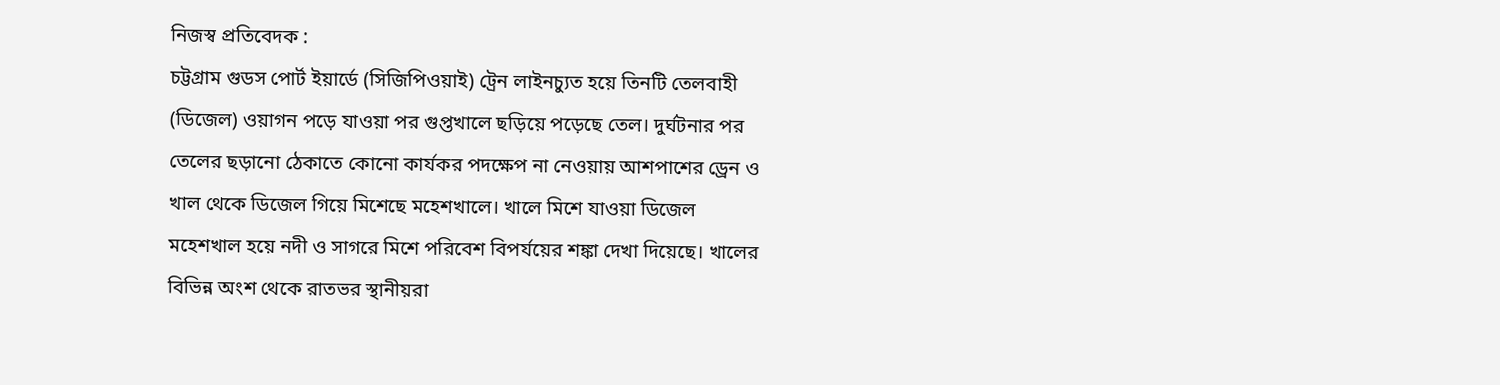নিজস্ব প্রতিবেদক :
চট্টগ্রাম গুডস পোর্ট ইয়ার্ডে (সিজিপিওয়াই) ট্রেন লাইনচ্যুত হয়ে তিনটি তেলবাহী (ডিজেল) ওয়াগন পড়ে যাওয়া পর গুপ্তখালে ছড়িয়ে পড়েছে তেল। দুর্ঘটনার পর তেলের ছড়ানো ঠেকাতে কোনো কার্যকর পদক্ষেপ না নেওয়ায় আশপাশের ড্রেন ও খাল থেকে ডিজেল গিয়ে মিশেছে মহেশখালে। খালে মিশে যাওয়া ডিজেল মহেশখাল হয়ে নদী ও সাগরে মিশে পরিবেশ বিপর্যয়ের শঙ্কা দেখা দিয়েছে। খালের বিভিন্ন অংশ থেকে রাতভর স্থানীয়রা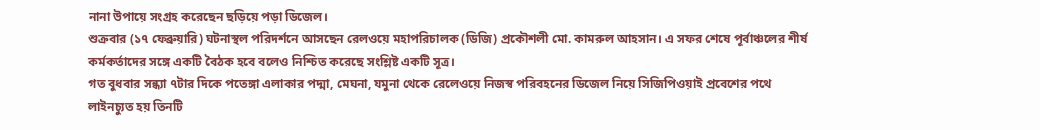নানা উপায়ে সংগ্রহ করেছেন ছড়িয়ে পড়া ডিজেল।
শুক্রবার (১৭ ফেব্রুয়ারি) ঘটনাস্থল পরিদর্শনে আসছেন রেলওয়ে মহাপরিচালক (ডিজি) প্রকৌশলী মো. কামরুল আহসান। এ সফর শেষে পূর্বাঞ্চলের শীর্ষ কর্মকর্তাদের সঙ্গে একটি বৈঠক হবে বলেও নিশ্চিত করেছে সংশ্লিষ্ট একটি সূত্র।
গত বুধবার সন্ধ্যা ৭টার দিকে পতেঙ্গা এলাকার পদ্মা, মেঘনা, যমুনা থেকে রেলেওয়ে নিজস্ব পরিবহনের ডিজেল নিয়ে সিজিপিওয়াই প্রবেশের পথে লাইনচ্যুত হয় তিনটি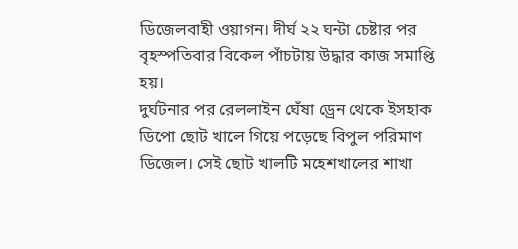ডিজেলবাহী ওয়াগন। দীর্ঘ ২২ ঘন্টা চেষ্টার পর বৃহস্পতিবার বিকেল পাঁচটায় উদ্ধার কাজ সমাপ্তি হয়।
দুর্ঘটনার পর রেললাইন ঘেঁষা ড্রেন থেকে ইসহাক ডিপো ছোট খালে গিয়ে পড়েছে বিপুল পরিমাণ ডিজেল। সেই ছোট খালটি মহেশখালের শাখা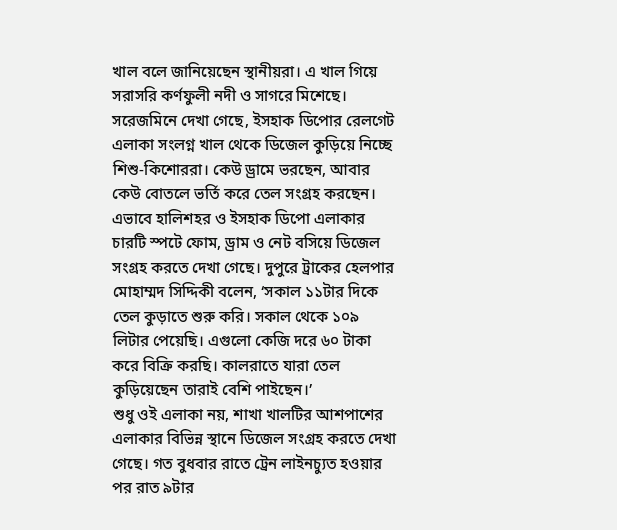খাল বলে জানিয়েছেন স্থানীয়রা। এ খাল গিয়ে সরাসরি কর্ণফুলী নদী ও সাগরে মিশেছে।
সরেজমিনে দেখা গেছে, ইসহাক ডিপোর রেলগেট এলাকা সংলগ্ন খাল থেকে ডিজেল কুড়িয়ে নিচ্ছে শিশু-কিশোররা। কেউ ড্রামে ভরছেন, আবার কেউ বোতলে ভর্তি করে তেল সংগ্রহ করছেন। এভাবে হালিশহর ও ইসহাক ডিপো এলাকার চারটি স্পটে ফোম, ড্রাম ও নেট বসিয়ে ডিজেল সংগ্রহ করতে দেখা গেছে। দুপুরে ট্রাকের হেলপার মোহাম্মদ সিদ্দিকী বলেন, ‘সকাল ১১টার দিকে তেল কুড়াতে শুরু করি। সকাল থেকে ১০৯ লিটার পেয়েছি। এগুলো কেজি দরে ৬০ টাকা করে বিক্রি করছি। কালরাতে যারা তেল কুড়িয়েছেন তারাই বেশি পাইছেন।’
শুধু ওই এলাকা নয়, শাখা খালটির আশপাশের এলাকার বিভিন্ন স্থানে ডিজেল সংগ্রহ করতে দেখা গেছে। গত বুধবার রাতে ট্রেন লাইনচ্যুত হওয়ার পর রাত ৯টার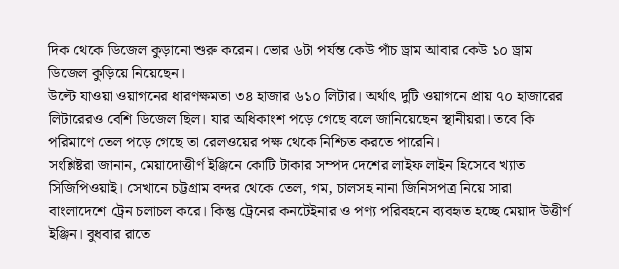দিক থেকে ডিজেল কুড়ানো শুরু করেন। ভোর ৬টা পর্যন্ত কেউ পাঁচ ড্রাম আবার কেউ ১০ ড্রাম ডিজেল কুড়িয়ে নিয়েছেন।
উল্টে যাওয়া ওয়াগনের ধারণক্ষমতা ৩৪ হাজার ৬১০ লিটার। অর্থাৎ দুটি ওয়াগনে প্রায় ৭০ হাজারের লিটারেরও বেশি ডিজেল ছিল। যার অধিকাংশ পড়ে গেছে বলে জানিয়েছেন স্থানীয়রা। তবে কি পরিমাণে তেল পড়ে গেছে তা রেলওয়ের পক্ষ থেকে নিশ্চিত করতে পারেনি।
সংশ্লিষ্টরা জানান, মেয়াদোত্তীর্ণ ইঞ্জিনে কোটি টাকার সম্পদ দেশের লাইফ লাইন হিসেবে খ্যাত সিজিপিওয়াই। সেখানে চট্টগ্রাম বন্দর থেকে তেল, গম, চালসহ নানা জিনিসপত্র নিয়ে সারা বাংলাদেশে ট্রেন চলাচল করে। কিন্তু ট্রেনের কনটেইনার ও পণ্য পরিবহনে ব্যবহৃত হচ্ছে মেয়াদ উত্তীর্ণ ইঞ্জিন। বুধবার রাতে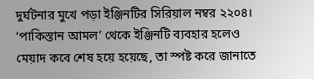দুর্ঘটনার মুখে পড়া ইঞ্জিনটির সিরিয়াল নম্বর ২২০৪। ‘পাকিস্তান আমল’ থেকে ইঞ্জিনটি ব্যবহার হলেও মেয়াদ কবে শেষ হয়ে হয়েছে, তা স্পষ্ট করে জানাতে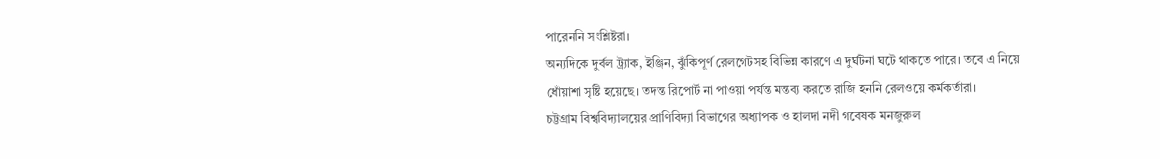পারেননি সংশ্লিষ্টরা।
অন্যদিকে দুর্বল ট্র্যাক, ইঞ্জিন, ঝুঁকিপূর্ণ রেলগেটসহ বিভিন্ন কারণে এ দুর্ঘটনা ঘটে থাকতে পারে। তবে এ নিয়ে ধোঁয়াশা সৃষ্টি হয়েছে। তদন্ত রিপোর্ট না পাওয়া পর্যন্ত মন্তব্য করতে রাজি হননি রেলওয়ে কর্মকর্তারা।
চট্টগ্রাম বিশ্ববিদ্যালয়ের প্রাণিবিদ্যা বিভাগের অধ্যাপক ও হালদা নদী গবেষক মনজুরুল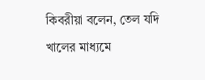কিবরীয়া বলেন, তেল যদি খালের মাধ্যমে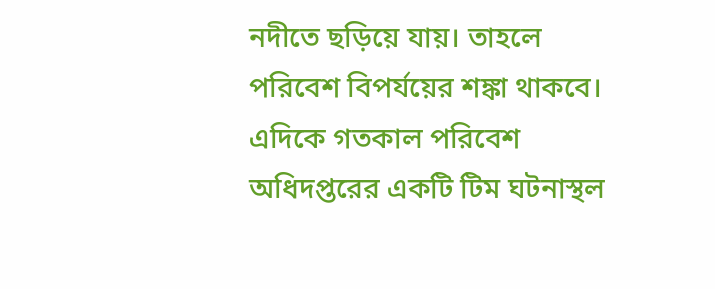নদীতে ছড়িয়ে যায়। তাহলে পরিবেশ বিপর্যয়ের শঙ্কা থাকবে।
এদিকে গতকাল পরিবেশ অধিদপ্তরের একটি টিম ঘটনাস্থল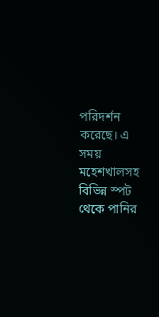পরিদর্শন করেছে। এ সময় মহেশখালসহ বিভিন্ন স্পট থেকে পানির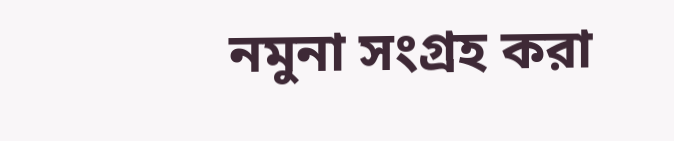নমুনা সংগ্রহ করা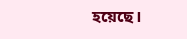হয়েছে।